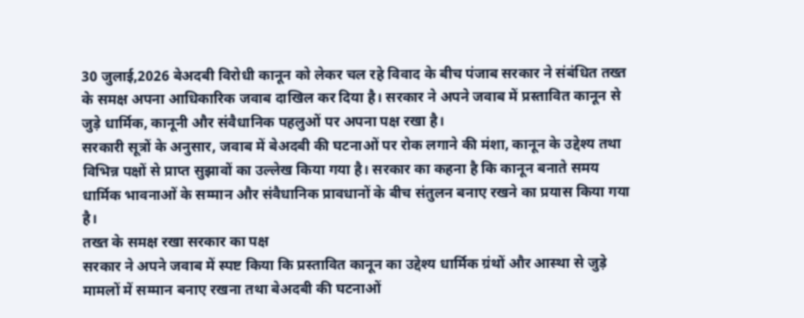30 जुलाई,2026 बेअदबी विरोधी कानून को लेकर चल रहे विवाद के बीच पंजाब सरकार ने संबंधित तख्त के समक्ष अपना आधिकारिक जवाब दाखिल कर दिया है। सरकार ने अपने जवाब में प्रस्तावित कानून से जुड़े धार्मिक, कानूनी और संवैधानिक पहलुओं पर अपना पक्ष रखा है।
सरकारी सूत्रों के अनुसार, जवाब में बेअदबी की घटनाओं पर रोक लगाने की मंशा, कानून के उद्देश्य तथा विभिन्न पक्षों से प्राप्त सुझावों का उल्लेख किया गया है। सरकार का कहना है कि कानून बनाते समय धार्मिक भावनाओं के सम्मान और संवैधानिक प्रावधानों के बीच संतुलन बनाए रखने का प्रयास किया गया है।
तख्त के समक्ष रखा सरकार का पक्ष
सरकार ने अपने जवाब में स्पष्ट किया कि प्रस्तावित कानून का उद्देश्य धार्मिक ग्रंथों और आस्था से जुड़े मामलों में सम्मान बनाए रखना तथा बेअदबी की घटनाओं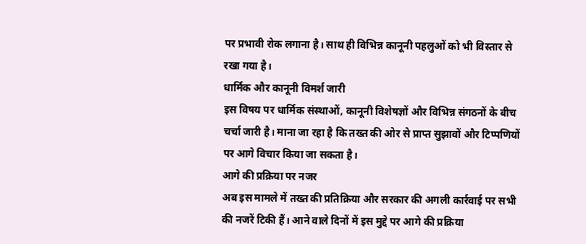पर प्रभावी रोक लगाना है। साथ ही विभिन्न कानूनी पहलुओं को भी विस्तार से रखा गया है।
धार्मिक और कानूनी विमर्श जारी
इस विषय पर धार्मिक संस्थाओं, कानूनी विशेषज्ञों और विभिन्न संगठनों के बीच चर्चा जारी है। माना जा रहा है कि तख्त की ओर से प्राप्त सुझावों और टिप्पणियों पर आगे विचार किया जा सकता है।
आगे की प्रक्रिया पर नजर
अब इस मामले में तख्त की प्रतिक्रिया और सरकार की अगली कार्रवाई पर सभी की नजरें टिकी हैं। आने वाले दिनों में इस मुद्दे पर आगे की प्रक्रिया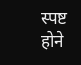स्पष्ट होने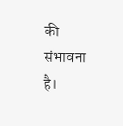की संभावना है।